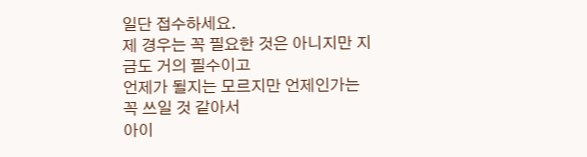일단 접수하세요.
제 경우는 꼭 필요한 것은 아니지만 지금도 거의 필수이고
언제가 될지는 모르지만 언제인가는 꼭 쓰일 것 같아서
아이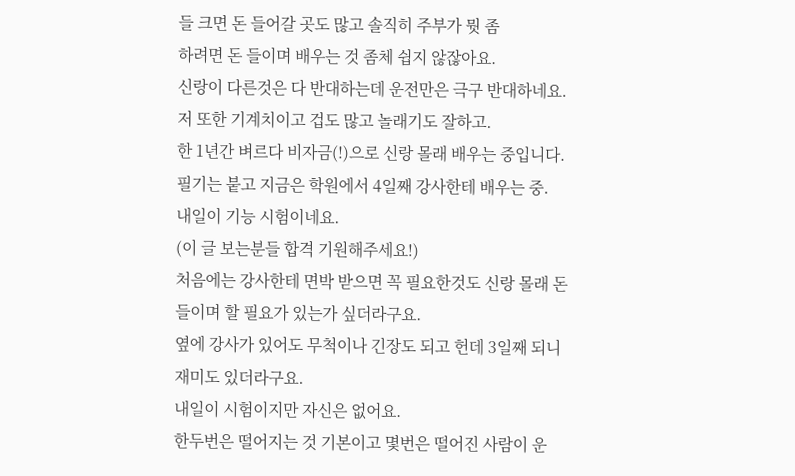들 크면 돈 들어갈 곳도 많고 솔직히 주부가 뭣 좀
하려면 돈 들이며 배우는 것 좀체 쉽지 않잖아요.
신랑이 다른것은 다 반대하는데 운전만은 극구 반대하네요.
저 또한 기계치이고 겁도 많고 놀래기도 잘하고.
한 1년간 벼르다 비자금(!)으로 신랑 몰래 배우는 중입니다.
필기는 붙고 지금은 학원에서 4일째 강사한테 배우는 중.
내일이 기능 시험이네요.
(이 글 보는분들 합격 기원해주세요!)
처음에는 강사한테 면박 받으면 꼭 필요한것도 신랑 몰래 돈
들이며 할 필요가 있는가 싶더라구요.
옆에 강사가 있어도 무척이나 긴장도 되고 헌데 3일째 되니
재미도 있더라구요.
내일이 시험이지만 자신은 없어요.
한두번은 떨어지는 것 기본이고 몇번은 떨어진 사람이 운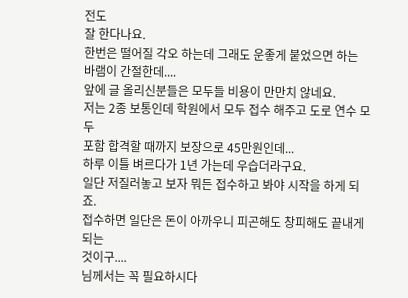전도
잘 한다나요.
한번은 떨어질 각오 하는데 그래도 운좋게 붙었으면 하는
바램이 간절한데....
앞에 글 올리신분들은 모두들 비용이 만만치 않네요.
저는 2종 보통인데 학원에서 모두 접수 해주고 도로 연수 모두
포함 합격할 때까지 보장으로 45만원인데...
하루 이틀 벼르다가 1년 가는데 우습더라구요.
일단 저질러놓고 보자 뭐든 접수하고 봐야 시작을 하게 되죠.
접수하면 일단은 돈이 아까우니 피곤해도 창피해도 끝내게 되는
것이구....
님께서는 꼭 필요하시다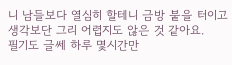니 남들보다 열심히 할테니 금방 붙을 터이고
생각보단 그리 어렵지도 않은 것 같아요.
필기도 글쎄 하루 몇시간만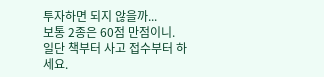투자하면 되지 않을까...
보통 2종은 60점 만점이니.
일단 책부터 사고 접수부터 하세요.